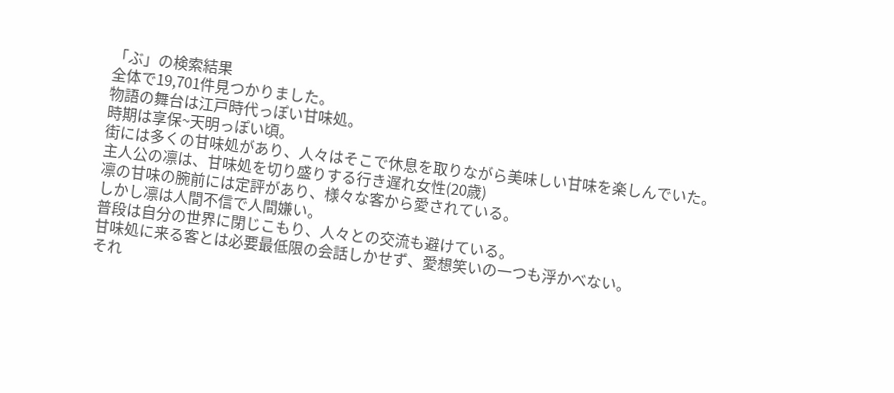「ぶ」の検索結果
全体で19,701件見つかりました。
物語の舞台は江戸時代っぽい甘味処。
時期は享保~天明っぽい頃。
街には多くの甘味処があり、人々はそこで休息を取りながら美味しい甘味を楽しんでいた。
主人公の凛は、甘味処を切り盛りする行き遅れ女性(20歳)
凛の甘味の腕前には定評があり、様々な客から愛されている。
しかし凛は人間不信で人間嫌い。
普段は自分の世界に閉じこもり、人々との交流も避けている。
甘味処に来る客とは必要最低限の会話しかせず、愛想笑いの一つも浮かべない。
それ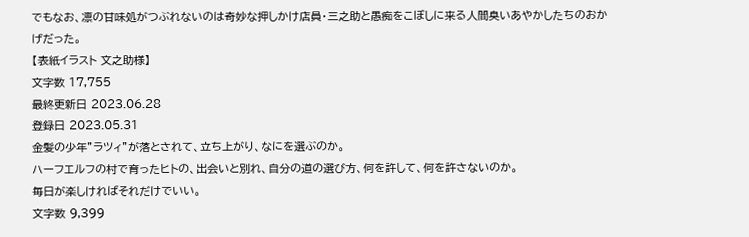でもなお、凛の甘味処がつぶれないのは奇妙な押しかけ店員・三之助と愚痴をこぼしに来る人間臭いあやかしたちのおかげだった。
【表紙イラスト 文之助様】
文字数 17,755
最終更新日 2023.06.28
登録日 2023.05.31
金髪の少年”ラツィ”が落とされて、立ち上がり、なにを選ぶのか。
ハーフエルフの村で育ったヒトの、出会いと別れ、自分の道の選び方、何を許して、何を許さないのか。
毎日が楽しければそれだけでいい。
文字数 9,399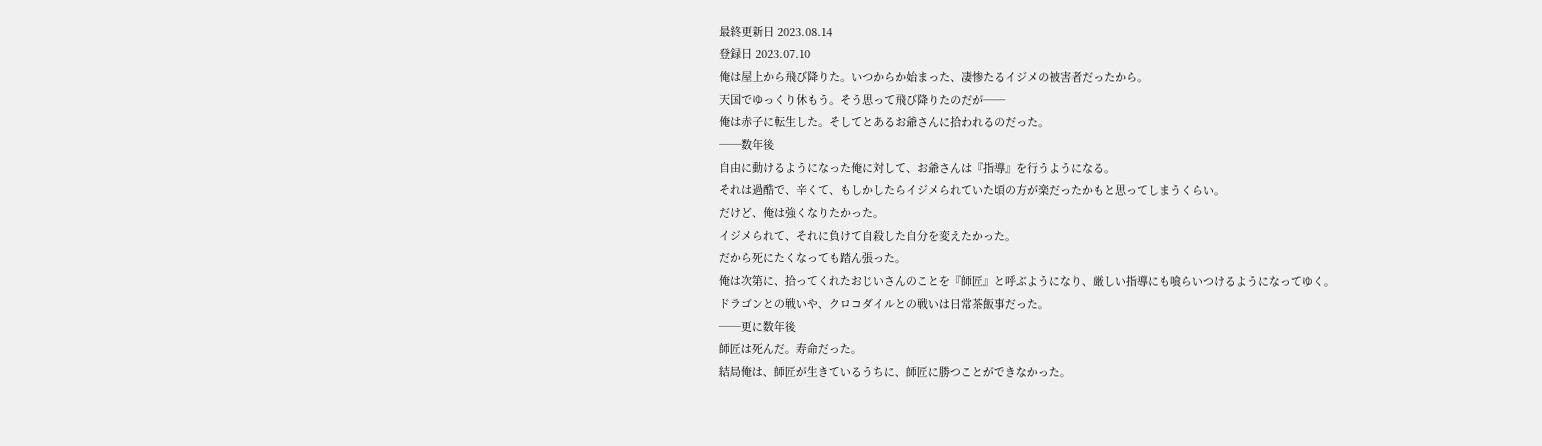最終更新日 2023.08.14
登録日 2023.07.10
俺は屋上から飛び降りた。いつからか始まった、凄惨たるイジメの被害者だったから。
天国でゆっくり休もう。そう思って飛び降りたのだが──
俺は赤子に転生した。そしてとあるお爺さんに拾われるのだった。
──数年後
自由に動けるようになった俺に対して、お爺さんは『指導』を行うようになる。
それは過酷で、辛くて、もしかしたらイジメられていた頃の方が楽だったかもと思ってしまうくらい。
だけど、俺は強くなりたかった。
イジメられて、それに負けて自殺した自分を変えたかった。
だから死にたくなっても踏ん張った。
俺は次第に、拾ってくれたおじいさんのことを『師匠』と呼ぶようになり、厳しい指導にも喰らいつけるようになってゆく。
ドラゴンとの戦いや、クロコダイルとの戦いは日常茶飯事だった。
──更に数年後
師匠は死んだ。寿命だった。
結局俺は、師匠が生きているうちに、師匠に勝つことができなかった。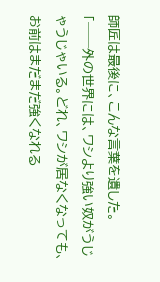師匠は最後に、こんな言葉を遺した。
「──外の世界には、ワシより強い奴がうじゃうじゃいる。どれ、ワシが居なくなっても、お前はまだまだ強くなれる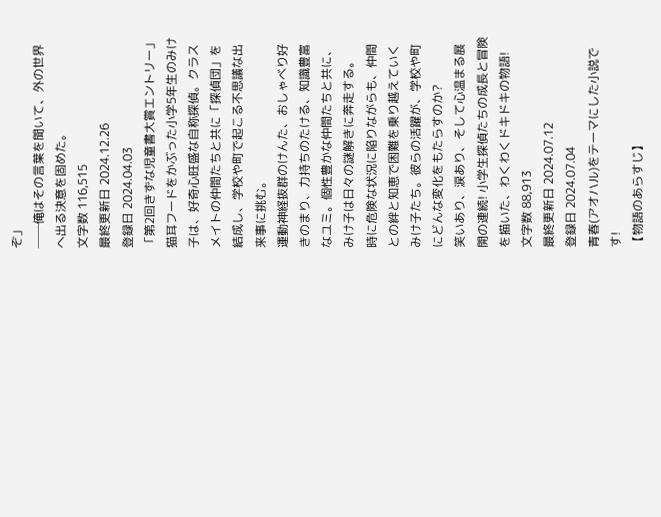ぞ」
──俺はその言葉を聞いて、外の世界へ出る決意を固めた。
文字数 116,515
最終更新日 2024.12.26
登録日 2024.04.03
「第2回きずな児童書大賞エントリー」
猫耳フードをかぶった小学5年生のみけ子は、好奇心旺盛な自称探偵。クラスメイトの仲間たちと共に「探偵団」を結成し、学校や町で起こる不思議な出来事に挑む。
運動神経抜群のけんた、おしゃべり好きのまり、力持ちのたける、知識豊富なユミ。個性豊かな仲間たちと共に、みけ子は日々の謎解きに奔走する。
時に危険な状況に陥りながらも、仲間との絆と知恵で困難を乗り越えていくみけ子たち。彼らの活躍が、学校や町にどんな変化をもたらすのか?
笑いあり、涙あり、そして心温まる展開の連続! 小学生探偵たちの成長と冒険を描いた、わくわくドキドキの物語!
文字数 88,913
最終更新日 2024.07.12
登録日 2024.07.04
青春(アオハル)をテーマにした小説です!
【物語のあらすじ】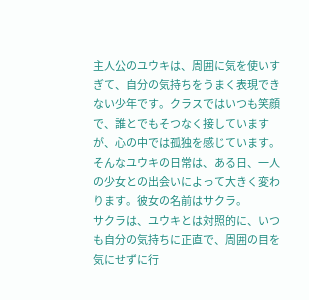主人公のユウキは、周囲に気を使いすぎて、自分の気持ちをうまく表現できない少年です。クラスではいつも笑顔で、誰とでもそつなく接していますが、心の中では孤独を感じています。
そんなユウキの日常は、ある日、一人の少女との出会いによって大きく変わります。彼女の名前はサクラ。
サクラは、ユウキとは対照的に、いつも自分の気持ちに正直で、周囲の目を気にせずに行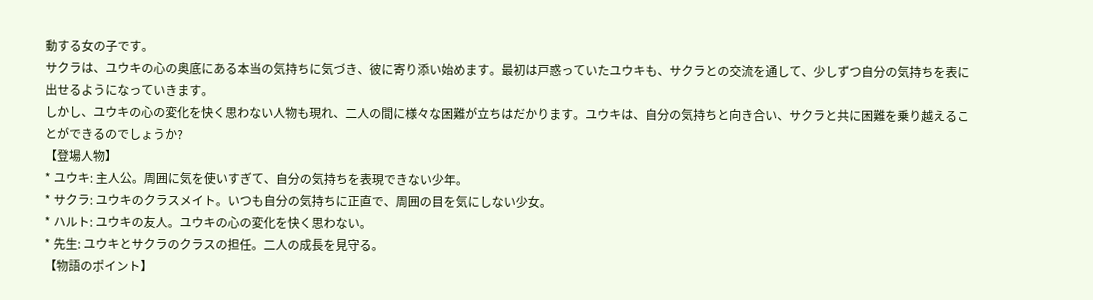動する女の子です。
サクラは、ユウキの心の奥底にある本当の気持ちに気づき、彼に寄り添い始めます。最初は戸惑っていたユウキも、サクラとの交流を通して、少しずつ自分の気持ちを表に出せるようになっていきます。
しかし、ユウキの心の変化を快く思わない人物も現れ、二人の間に様々な困難が立ちはだかります。ユウキは、自分の気持ちと向き合い、サクラと共に困難を乗り越えることができるのでしょうか?
【登場人物】
* ユウキ: 主人公。周囲に気を使いすぎて、自分の気持ちを表現できない少年。
* サクラ: ユウキのクラスメイト。いつも自分の気持ちに正直で、周囲の目を気にしない少女。
* ハルト: ユウキの友人。ユウキの心の変化を快く思わない。
* 先生: ユウキとサクラのクラスの担任。二人の成長を見守る。
【物語のポイント】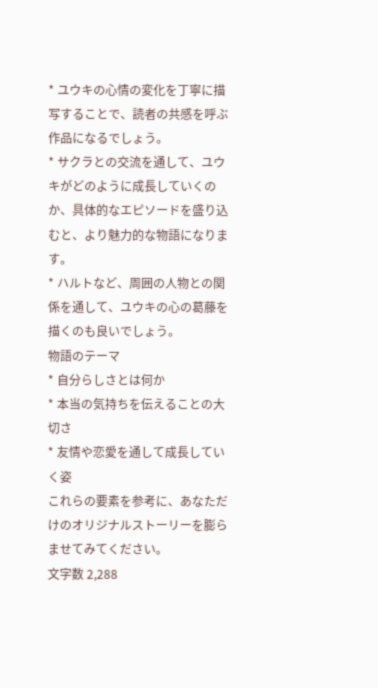* ユウキの心情の変化を丁寧に描写することで、読者の共感を呼ぶ作品になるでしょう。
* サクラとの交流を通して、ユウキがどのように成長していくのか、具体的なエピソードを盛り込むと、より魅力的な物語になります。
* ハルトなど、周囲の人物との関係を通して、ユウキの心の葛藤を描くのも良いでしょう。
物語のテーマ
* 自分らしさとは何か
* 本当の気持ちを伝えることの大切さ
* 友情や恋愛を通して成長していく姿
これらの要素を参考に、あなただけのオリジナルストーリーを膨らませてみてください。
文字数 2,288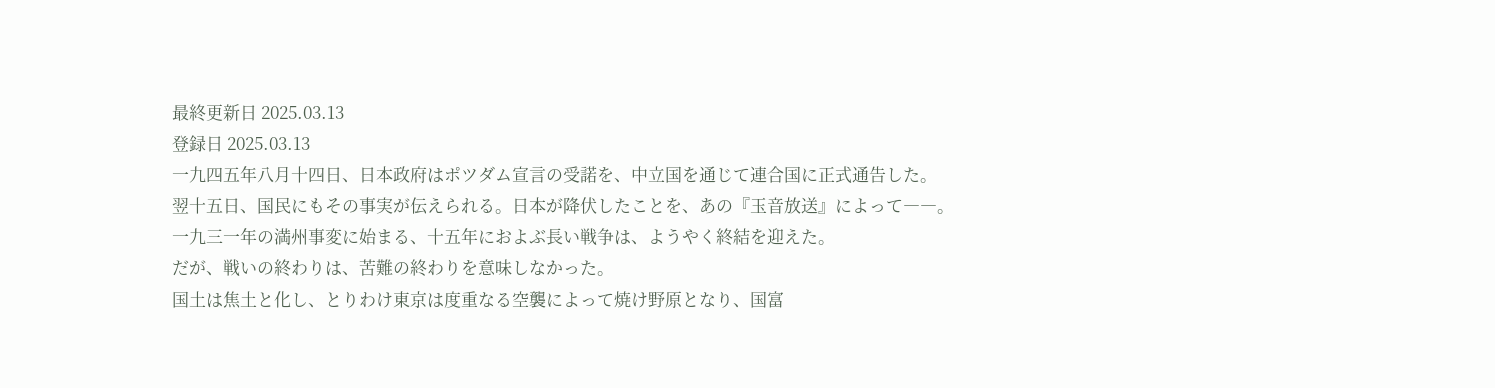最終更新日 2025.03.13
登録日 2025.03.13
一九四五年八月十四日、日本政府はポツダム宣言の受諾を、中立国を通じて連合国に正式通告した。
翌十五日、国民にもその事実が伝えられる。日本が降伏したことを、あの『玉音放送』によって――。
一九三一年の満州事変に始まる、十五年におよぶ長い戦争は、ようやく終結を迎えた。
だが、戦いの終わりは、苦難の終わりを意味しなかった。
国土は焦土と化し、とりわけ東京は度重なる空襲によって焼け野原となり、国富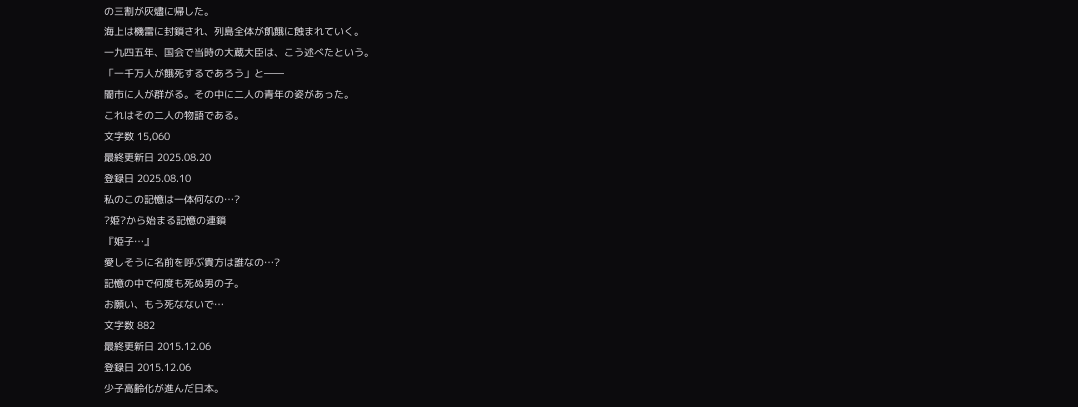の三割が灰燼に帰した。
海上は機雷に封鎖され、列島全体が飢餓に蝕まれていく。
一九四五年、国会で当時の大蔵大臣は、こう述べたという。
「一千万人が餓死するであろう」と――
闇市に人が群がる。その中に二人の青年の姿があった。
これはその二人の物語である。
文字数 15,060
最終更新日 2025.08.20
登録日 2025.08.10
私のこの記憶は一体何なの…?
?姫?から始まる記憶の連鎖
『姫子…』
愛しそうに名前を呼ぶ貴方は誰なの…?
記憶の中で何度も死ぬ男の子。
お願い、もう死なないで…
文字数 882
最終更新日 2015.12.06
登録日 2015.12.06
少子高齢化が進んだ日本。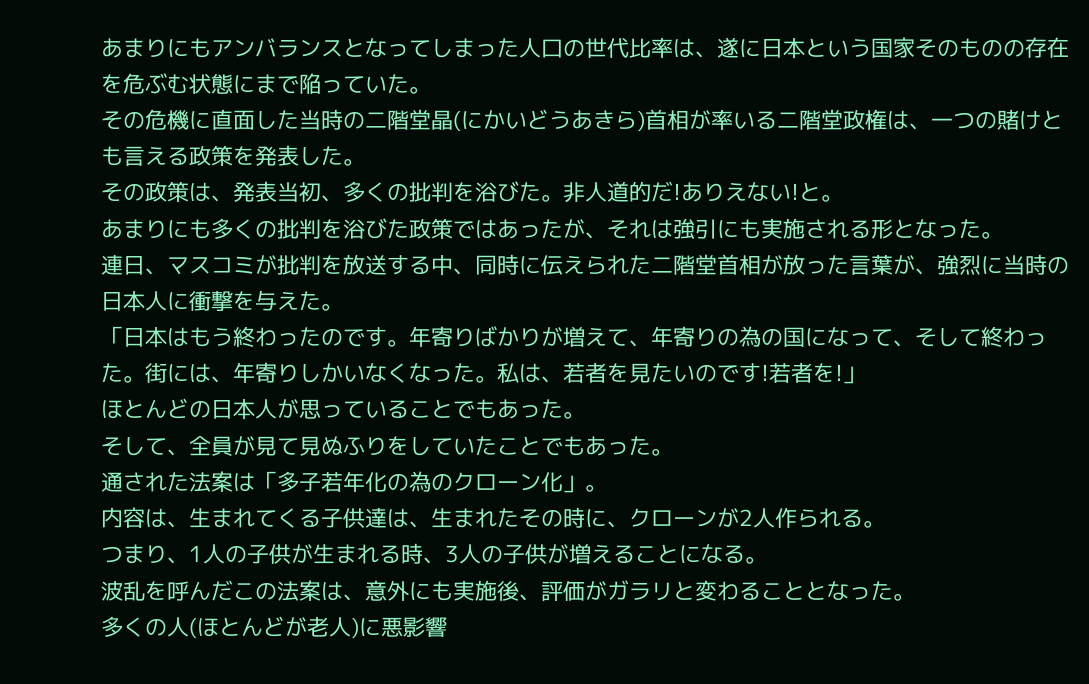あまりにもアンバランスとなってしまった人口の世代比率は、遂に日本という国家そのものの存在を危ぶむ状態にまで陥っていた。
その危機に直面した当時の二階堂晶(にかいどうあきら)首相が率いる二階堂政権は、一つの賭けとも言える政策を発表した。
その政策は、発表当初、多くの批判を浴びた。非人道的だ!ありえない!と。
あまりにも多くの批判を浴びた政策ではあったが、それは強引にも実施される形となった。
連日、マスコミが批判を放送する中、同時に伝えられた二階堂首相が放った言葉が、強烈に当時の日本人に衝撃を与えた。
「日本はもう終わったのです。年寄りばかりが増えて、年寄りの為の国になって、そして終わった。街には、年寄りしかいなくなった。私は、若者を見たいのです!若者を!」
ほとんどの日本人が思っていることでもあった。
そして、全員が見て見ぬふりをしていたことでもあった。
通された法案は「多子若年化の為のクローン化」。
内容は、生まれてくる子供達は、生まれたその時に、クローンが2人作られる。
つまり、1人の子供が生まれる時、3人の子供が増えることになる。
波乱を呼んだこの法案は、意外にも実施後、評価がガラリと変わることとなった。
多くの人(ほとんどが老人)に悪影響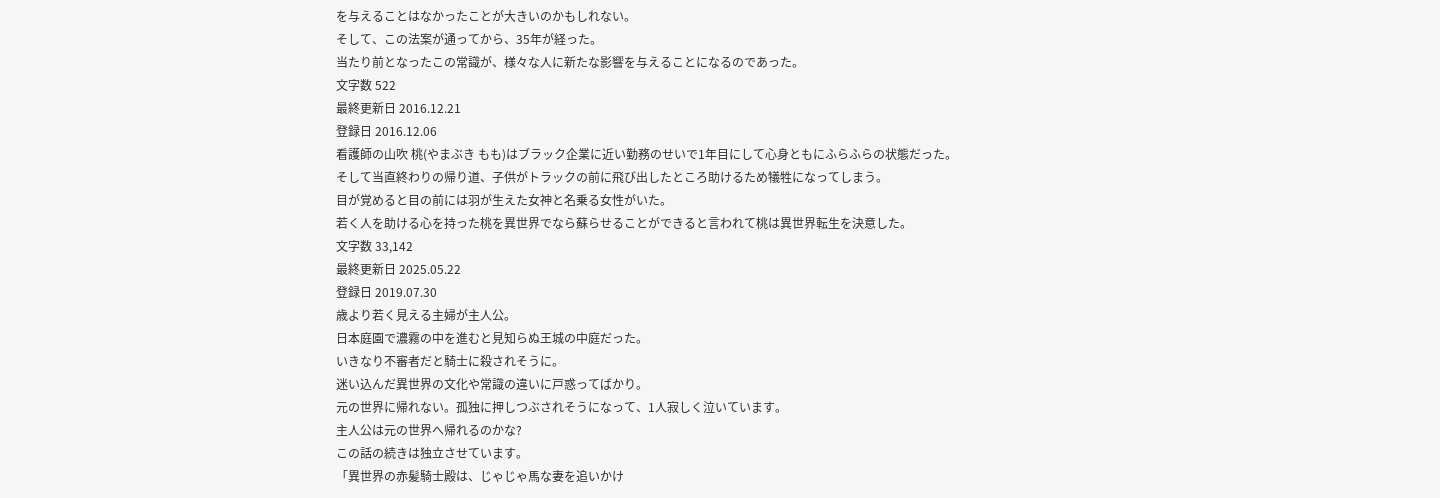を与えることはなかったことが大きいのかもしれない。
そして、この法案が通ってから、35年が経った。
当たり前となったこの常識が、様々な人に新たな影響を与えることになるのであった。
文字数 522
最終更新日 2016.12.21
登録日 2016.12.06
看護師の山吹 桃(やまぶき もも)はブラック企業に近い勤務のせいで1年目にして心身ともにふらふらの状態だった。
そして当直終わりの帰り道、子供がトラックの前に飛び出したところ助けるため犠牲になってしまう。
目が覚めると目の前には羽が生えた女神と名乗る女性がいた。
若く人を助ける心を持った桃を異世界でなら蘇らせることができると言われて桃は異世界転生を決意した。
文字数 33,142
最終更新日 2025.05.22
登録日 2019.07.30
歳より若く見える主婦が主人公。
日本庭園で濃霧の中を進むと見知らぬ王城の中庭だった。
いきなり不審者だと騎士に殺されそうに。
迷い込んだ異世界の文化や常識の違いに戸惑ってばかり。
元の世界に帰れない。孤独に押しつぶされそうになって、1人寂しく泣いています。
主人公は元の世界へ帰れるのかな?
この話の続きは独立させています。
「異世界の赤髪騎士殿は、じゃじゃ馬な妻を追いかけ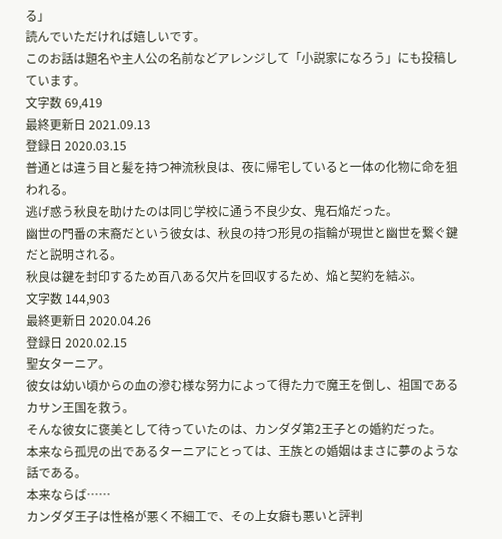る」
読んでいただければ嬉しいです。
このお話は題名や主人公の名前などアレンジして「小説家になろう」にも投稿しています。
文字数 69,419
最終更新日 2021.09.13
登録日 2020.03.15
普通とは違う目と髪を持つ神流秋良は、夜に帰宅していると一体の化物に命を狙われる。
逃げ惑う秋良を助けたのは同じ学校に通う不良少女、鬼石焔だった。
幽世の門番の末裔だという彼女は、秋良の持つ形見の指輪が現世と幽世を繋ぐ鍵だと説明される。
秋良は鍵を封印するため百八ある欠片を回収するため、焔と契約を結ぶ。
文字数 144,903
最終更新日 2020.04.26
登録日 2020.02.15
聖女ターニア。
彼女は幼い頃からの血の滲む様な努力によって得た力で魔王を倒し、祖国であるカサン王国を救う。
そんな彼女に褒美として待っていたのは、カンダダ第2王子との婚約だった。
本来なら孤児の出であるターニアにとっては、王族との婚姻はまさに夢のような話である。
本来ならば……
カンダダ王子は性格が悪く不細工で、その上女癖も悪いと評判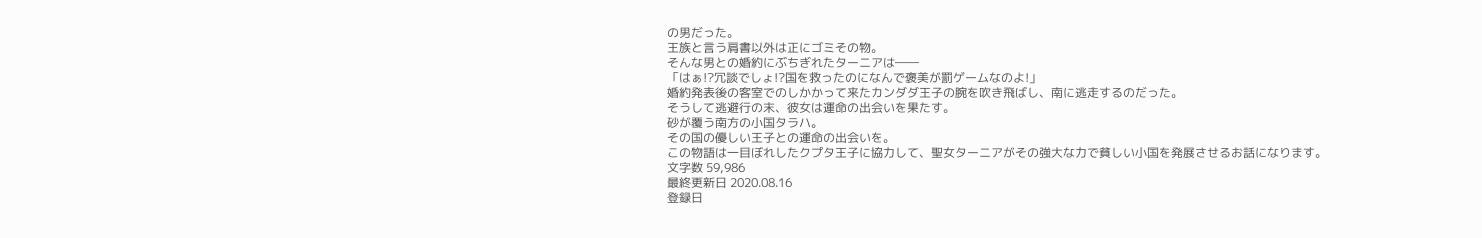の男だった。
王族と言う肩書以外は正にゴミその物。
そんな男との婚約にぶちぎれたターニアは――
「はぁ!?冗談でしょ!?国を救ったのになんで褒美が罰ゲームなのよ!」
婚約発表後の客室でのしかかって来たカンダダ王子の腕を吹き飛ばし、南に逃走するのだった。
そうして逃避行の末、彼女は運命の出会いを果たす。
砂が覆う南方の小国タラハ。
その国の優しい王子との運命の出会いを。
この物語は一目ぼれしたクプタ王子に協力して、聖女ターニアがその強大な力で貧しい小国を発展させるお話になります。
文字数 59,986
最終更新日 2020.08.16
登録日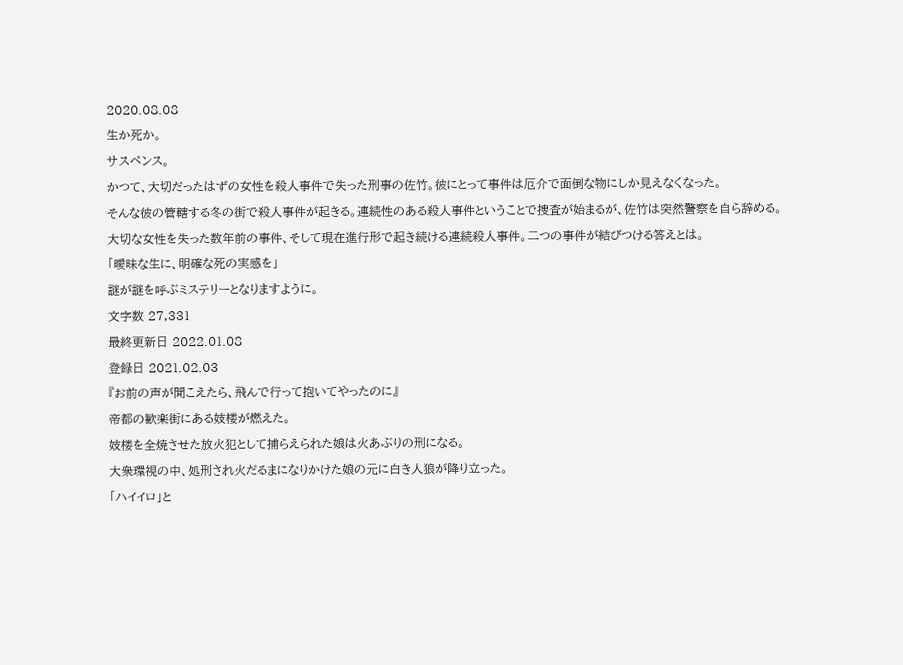2020.08.08
生か死か。
サスペンス。
かつて、大切だったはずの女性を殺人事件で失った刑事の佐竹。彼にとって事件は厄介で面倒な物にしか見えなくなった。
そんな彼の管轄する冬の街で殺人事件が起きる。連続性のある殺人事件ということで捜査が始まるが、佐竹は突然警察を自ら辞める。
大切な女性を失った数年前の事件、そして現在進行形で起き続ける連続殺人事件。二つの事件が結びつける答えとは。
「曖昧な生に、明確な死の実感を」
謎が謎を呼ぶミステリーとなりますように。
文字数 27,331
最終更新日 2022.01.08
登録日 2021.02.03
『お前の声が聞こえたら、飛んで行って抱いてやったのに』
帝都の歓楽街にある妓楼が燃えた。
妓楼を全焼させた放火犯として捕らえられた娘は火あぶりの刑になる。
大衆環視の中、処刑され火だるまになりかけた娘の元に白き人狼が降り立った。
「ハイイロ」と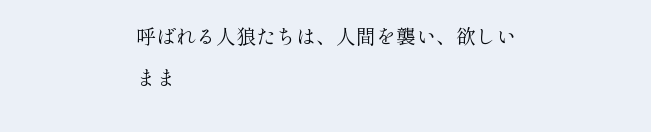呼ばれる人狼たちは、人間を襲い、欲しいまま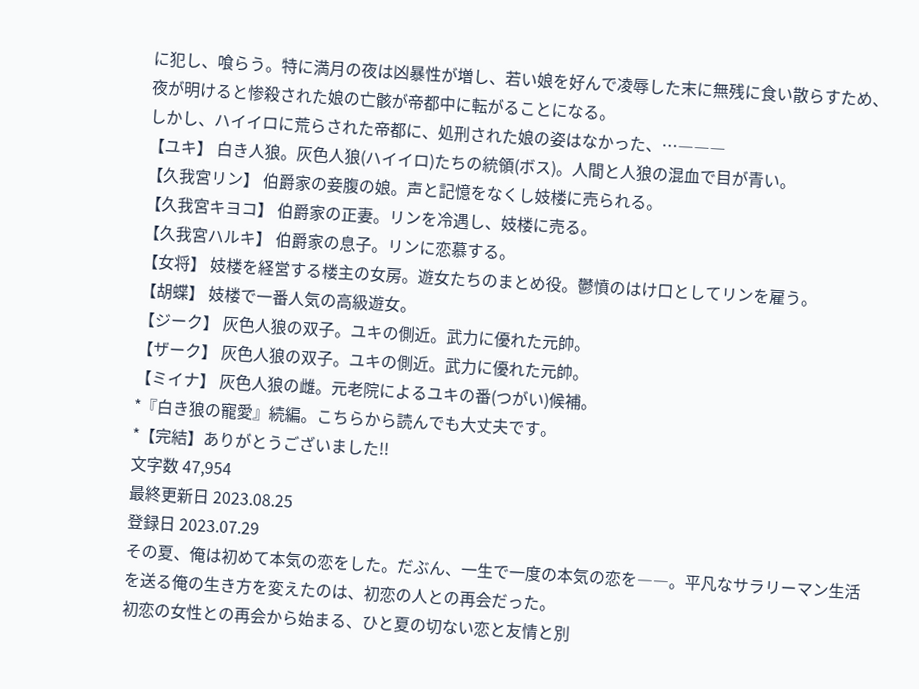に犯し、喰らう。特に満月の夜は凶暴性が増し、若い娘を好んで凌辱した末に無残に食い散らすため、夜が明けると惨殺された娘の亡骸が帝都中に転がることになる。
しかし、ハイイロに荒らされた帝都に、処刑された娘の姿はなかった、…―――
【ユキ】 白き人狼。灰色人狼(ハイイロ)たちの統領(ボス)。人間と人狼の混血で目が青い。
【久我宮リン】 伯爵家の妾腹の娘。声と記憶をなくし妓楼に売られる。
【久我宮キヨコ】 伯爵家の正妻。リンを冷遇し、妓楼に売る。
【久我宮ハルキ】 伯爵家の息子。リンに恋慕する。
【女将】 妓楼を経営する楼主の女房。遊女たちのまとめ役。鬱憤のはけ口としてリンを雇う。
【胡蝶】 妓楼で一番人気の高級遊女。
【ジーク】 灰色人狼の双子。ユキの側近。武力に優れた元帥。
【ザーク】 灰色人狼の双子。ユキの側近。武力に優れた元帥。
【ミイナ】 灰色人狼の雌。元老院によるユキの番(つがい)候補。
*『白き狼の寵愛』続編。こちらから読んでも大丈夫です。
*【完結】ありがとうございました!!
文字数 47,954
最終更新日 2023.08.25
登録日 2023.07.29
その夏、俺は初めて本気の恋をした。だぶん、一生で一度の本気の恋を――。平凡なサラリーマン生活を送る俺の生き方を変えたのは、初恋の人との再会だった。
初恋の女性との再会から始まる、ひと夏の切ない恋と友情と別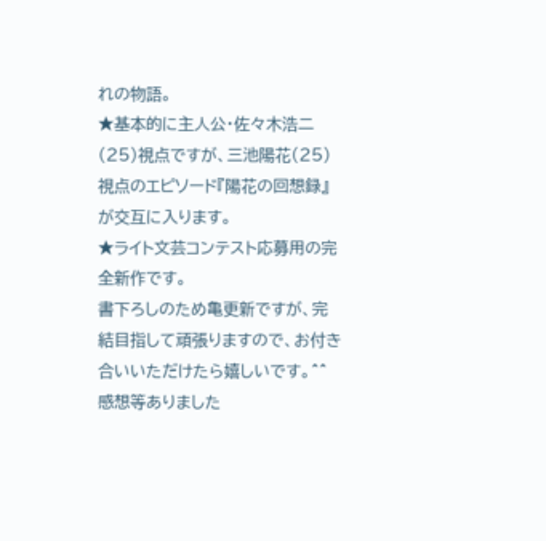れの物語。
★基本的に主人公・佐々木浩二(25)視点ですが、三池陽花(25)視点のエピソード『陽花の回想録』が交互に入ります。
★ライト文芸コンテスト応募用の完全新作です。
書下ろしのため亀更新ですが、完結目指して頑張りますので、お付き合いいただけたら嬉しいです。^^
感想等ありました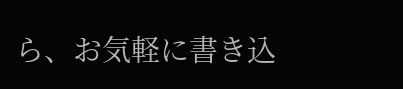ら、お気軽に書き込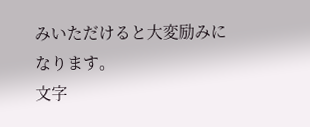みいただけると大変励みになります。
文字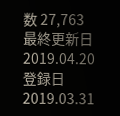数 27,763
最終更新日 2019.04.20
登録日 2019.03.31